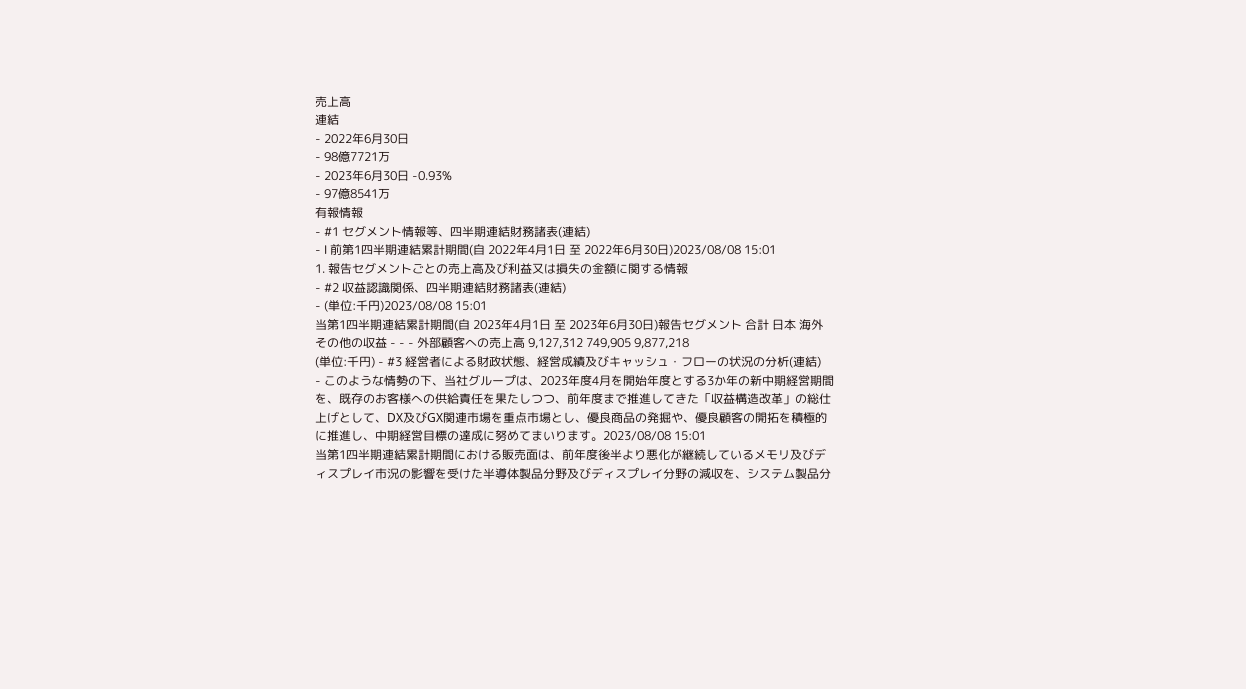売上高
連結
- 2022年6月30日
- 98億7721万
- 2023年6月30日 -0.93%
- 97億8541万
有報情報
- #1 セグメント情報等、四半期連結財務諸表(連結)
- Ⅰ 前第1四半期連結累計期間(自 2022年4月1日 至 2022年6月30日)2023/08/08 15:01
1. 報告セグメントごとの売上高及び利益又は損失の金額に関する情報
- #2 収益認識関係、四半期連結財務諸表(連結)
- (単位:千円)2023/08/08 15:01
当第1四半期連結累計期間(自 2023年4月1日 至 2023年6月30日)報告セグメント 合計 日本 海外 その他の収益 - - - 外部顧客への売上高 9,127,312 749,905 9,877,218
(単位:千円) - #3 経営者による財政状態、経営成績及びキャッシュ・フローの状況の分析(連結)
- このような情勢の下、当社グループは、2023年度4月を開始年度とする3か年の新中期経営期間を、既存のお客様への供給責任を果たしつつ、前年度まで推進してきた「収益構造改革」の総仕上げとして、DX及びGX関連市場を重点市場とし、優良商品の発掘や、優良顧客の開拓を積極的に推進し、中期経営目標の達成に努めてまいります。2023/08/08 15:01
当第1四半期連結累計期間における販売面は、前年度後半より悪化が継続しているメモリ及びディスプレイ市況の影響を受けた半導体製品分野及びディスプレイ分野の減収を、システム製品分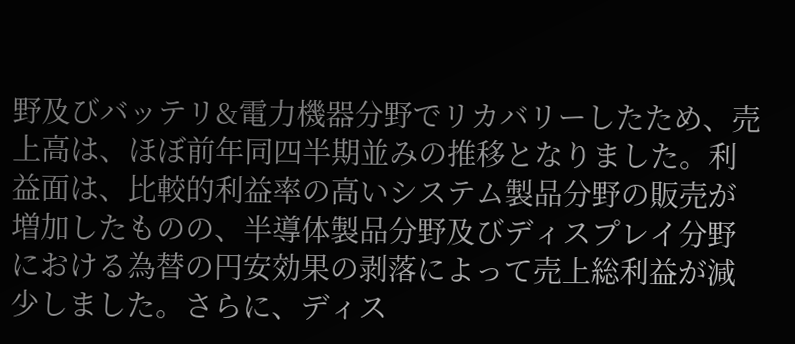野及びバッテリ&電力機器分野でリカバリーしたため、売上高は、ほぼ前年同四半期並みの推移となりました。利益面は、比較的利益率の高いシステム製品分野の販売が増加したものの、半導体製品分野及びディスプレイ分野における為替の円安効果の剥落によって売上総利益が減少しました。さらに、ディス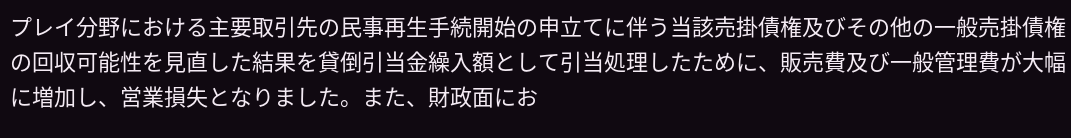プレイ分野における主要取引先の民事再生手続開始の申立てに伴う当該売掛債権及びその他の一般売掛債権の回収可能性を見直した結果を貸倒引当金繰入額として引当処理したために、販売費及び一般管理費が大幅に増加し、営業損失となりました。また、財政面にお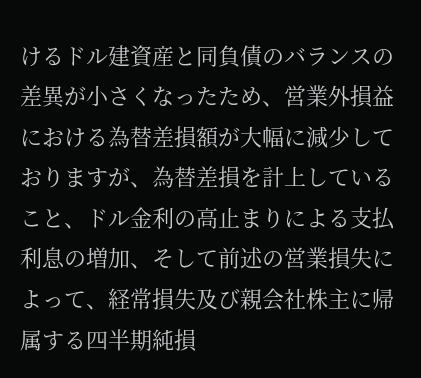けるドル建資産と同負債のバランスの差異が小さくなったため、営業外損益における為替差損額が大幅に減少しておりますが、為替差損を計上していること、ドル金利の高止まりによる支払利息の増加、そして前述の営業損失によって、経常損失及び親会社株主に帰属する四半期純損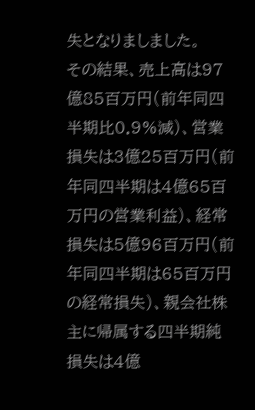失となりましました。
その結果、売上高は97億85百万円(前年同四半期比0.9%減)、営業損失は3億25百万円(前年同四半期は4億65百万円の営業利益)、経常損失は5億96百万円(前年同四半期は65百万円の経常損失)、親会社株主に帰属する四半期純損失は4億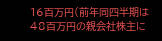16百万円(前年同四半期は48百万円の親会社株主に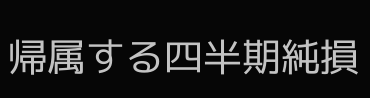帰属する四半期純損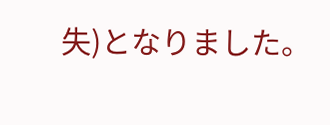失)となりました。